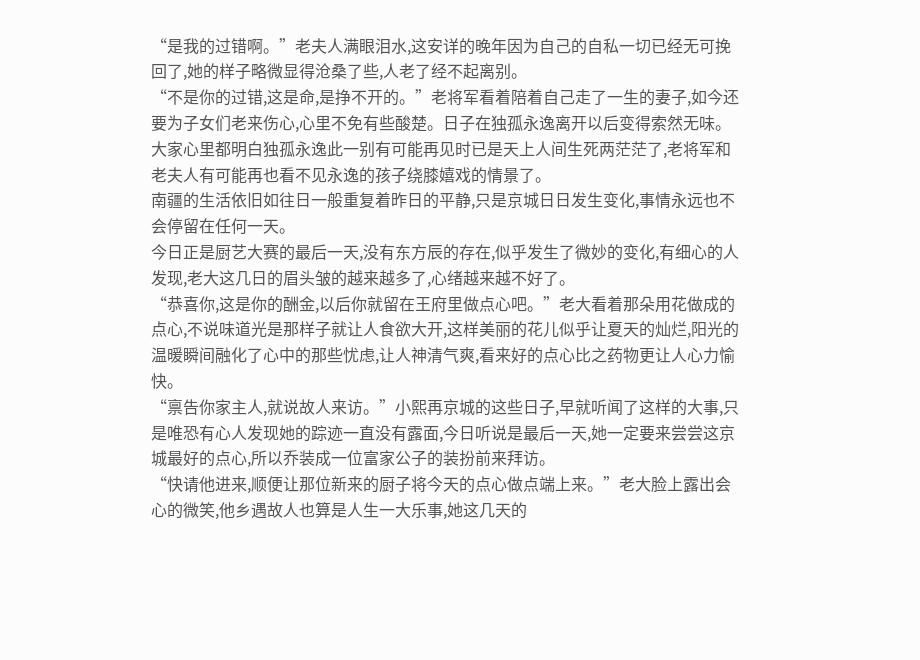“是我的过错啊。”老夫人满眼泪水,这安详的晚年因为自己的自私一切已经无可挽回了,她的样子略微显得沧桑了些,人老了经不起离别。
“不是你的过错,这是命,是挣不开的。”老将军看着陪着自己走了一生的妻子,如今还要为子女们老来伤心,心里不免有些酸楚。日子在独孤永逸离开以后变得索然无味。大家心里都明白独孤永逸此一别有可能再见时已是天上人间生死两茫茫了,老将军和老夫人有可能再也看不见永逸的孩子绕膝嬉戏的情景了。
南疆的生活依旧如往日一般重复着昨日的平静,只是京城日日发生变化,事情永远也不会停留在任何一天。
今日正是厨艺大赛的最后一天,没有东方辰的存在,似乎发生了微妙的变化,有细心的人发现,老大这几日的眉头皱的越来越多了,心绪越来越不好了。
“恭喜你,这是你的酬金,以后你就留在王府里做点心吧。”老大看着那朵用花做成的点心,不说味道光是那样子就让人食欲大开,这样美丽的花儿似乎让夏天的灿烂,阳光的温暖瞬间融化了心中的那些忧虑,让人神清气爽,看来好的点心比之药物更让人心力愉快。
“禀告你家主人,就说故人来访。”小熙再京城的这些日子,早就听闻了这样的大事,只是唯恐有心人发现她的踪迹一直没有露面,今日听说是最后一天,她一定要来尝尝这京城最好的点心,所以乔装成一位富家公子的装扮前来拜访。
“快请他进来,顺便让那位新来的厨子将今天的点心做点端上来。”老大脸上露出会心的微笑,他乡遇故人也算是人生一大乐事,她这几天的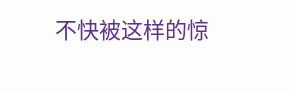不快被这样的惊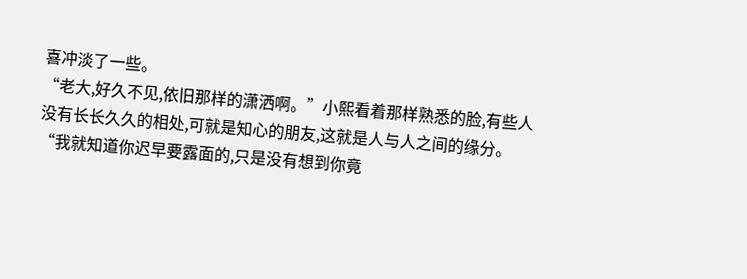喜冲淡了一些。
“老大,好久不见,依旧那样的潇洒啊。”小熙看着那样熟悉的脸,有些人没有长长久久的相处,可就是知心的朋友,这就是人与人之间的缘分。
“我就知道你迟早要露面的,只是没有想到你竟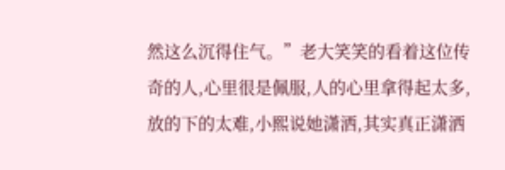然这么沉得住气。”老大笑笑的看着这位传奇的人,心里很是佩服,人的心里拿得起太多,放的下的太难,小熙说她潇洒,其实真正潇洒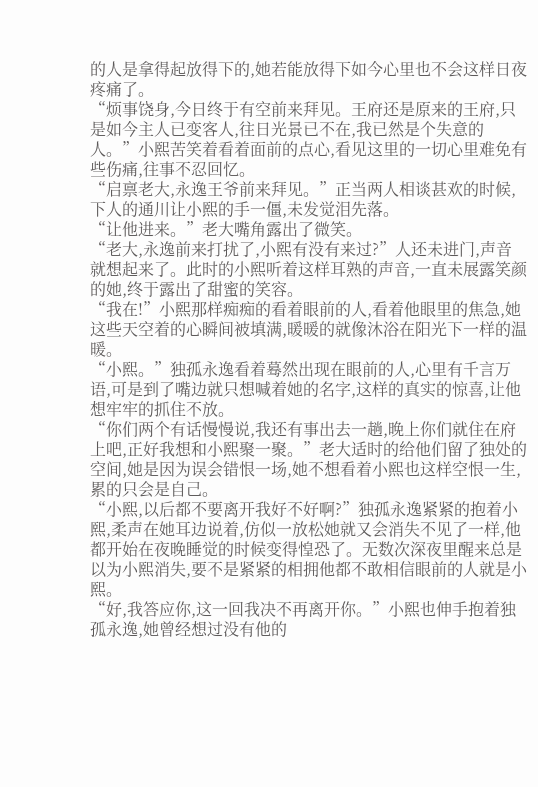的人是拿得起放得下的,她若能放得下如今心里也不会这样日夜疼痛了。
“烦事饶身,今日终于有空前来拜见。王府还是原来的王府,只是如今主人已变客人,往日光景已不在,我已然是个失意的人。”小熙苦笑着看着面前的点心,看见这里的一切心里难免有些伤痛,往事不忍回忆。
“启禀老大,永逸王爷前来拜见。”正当两人相谈甚欢的时候,下人的通川让小熙的手一僵,未发觉泪先落。
“让他进来。”老大嘴角露出了微笑。
“老大,永逸前来打扰了,小熙有没有来过?”人还未进门,声音就想起来了。此时的小熙听着这样耳熟的声音,一直未展露笑颜的她,终于露出了甜蜜的笑容。
“我在!”小熙那样痴痴的看着眼前的人,看着他眼里的焦急,她这些天空着的心瞬间被填满,暖暖的就像沐浴在阳光下一样的温暖。
“小熙。”独孤永逸看着蓦然出现在眼前的人,心里有千言万语,可是到了嘴边就只想喊着她的名字,这样的真实的惊喜,让他想牢牢的抓住不放。
“你们两个有话慢慢说,我还有事出去一趟,晚上你们就住在府上吧,正好我想和小熙聚一聚。”老大适时的给他们留了独处的空间,她是因为误会错恨一场,她不想看着小熙也这样空恨一生,累的只会是自己。
“小熙,以后都不要离开我好不好啊?”独孤永逸紧紧的抱着小熙,柔声在她耳边说着,仿似一放松她就又会消失不见了一样,他都开始在夜晚睡觉的时候变得惶恐了。无数次深夜里醒来总是以为小熙消失,要不是紧紧的相拥他都不敢相信眼前的人就是小熙。
“好,我答应你,这一回我决不再离开你。”小熙也伸手抱着独孤永逸,她曾经想过没有他的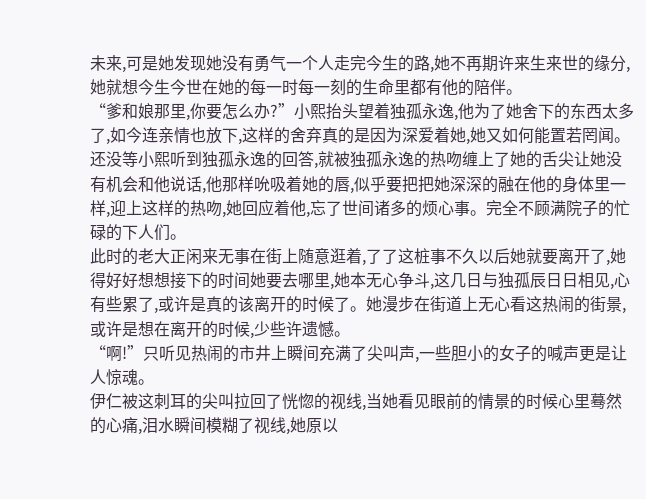未来,可是她发现她没有勇气一个人走完今生的路,她不再期许来生来世的缘分,她就想今生今世在她的每一时每一刻的生命里都有他的陪伴。
“爹和娘那里,你要怎么办?”小熙抬头望着独孤永逸,他为了她舍下的东西太多了,如今连亲情也放下,这样的舍弃真的是因为深爱着她,她又如何能置若罔闻。
还没等小熙听到独孤永逸的回答,就被独孤永逸的热吻缠上了她的舌尖让她没有机会和他说话,他那样吮吸着她的唇,似乎要把把她深深的融在他的身体里一样,迎上这样的热吻,她回应着他,忘了世间诸多的烦心事。完全不顾满院子的忙碌的下人们。
此时的老大正闲来无事在街上随意逛着,了了这桩事不久以后她就要离开了,她得好好想想接下的时间她要去哪里,她本无心争斗,这几日与独孤辰日日相见,心有些累了,或许是真的该离开的时候了。她漫步在街道上无心看这热闹的街景,或许是想在离开的时候,少些许遗憾。
“啊!”只听见热闹的市井上瞬间充满了尖叫声,一些胆小的女子的喊声更是让人惊魂。
伊仁被这刺耳的尖叫拉回了恍惚的视线,当她看见眼前的情景的时候心里蓦然的心痛,泪水瞬间模糊了视线,她原以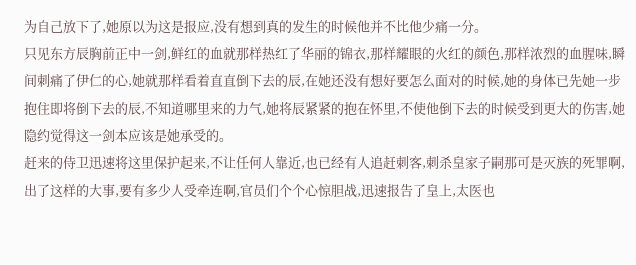为自己放下了,她原以为这是报应,没有想到真的发生的时候他并不比他少痛一分。
只见东方辰胸前正中一剑,鲜红的血就那样热红了华丽的锦衣,那样耀眼的火红的颜色,那样浓烈的血腥味,瞬间刺痛了伊仁的心,她就那样看着直直倒下去的辰,在她还没有想好要怎么面对的时候,她的身体已先她一步抱住即将倒下去的辰,不知道哪里来的力气,她将辰紧紧的抱在怀里,不使他倒下去的时候受到更大的伤害,她隐约觉得这一剑本应该是她承受的。
赶来的侍卫迅速将这里保护起来,不让任何人靠近,也已经有人追赶刺客,刺杀皇家子嗣那可是灭族的死罪啊,出了这样的大事,要有多少人受牵连啊,官员们个个心惊胆战,迅速报告了皇上,太医也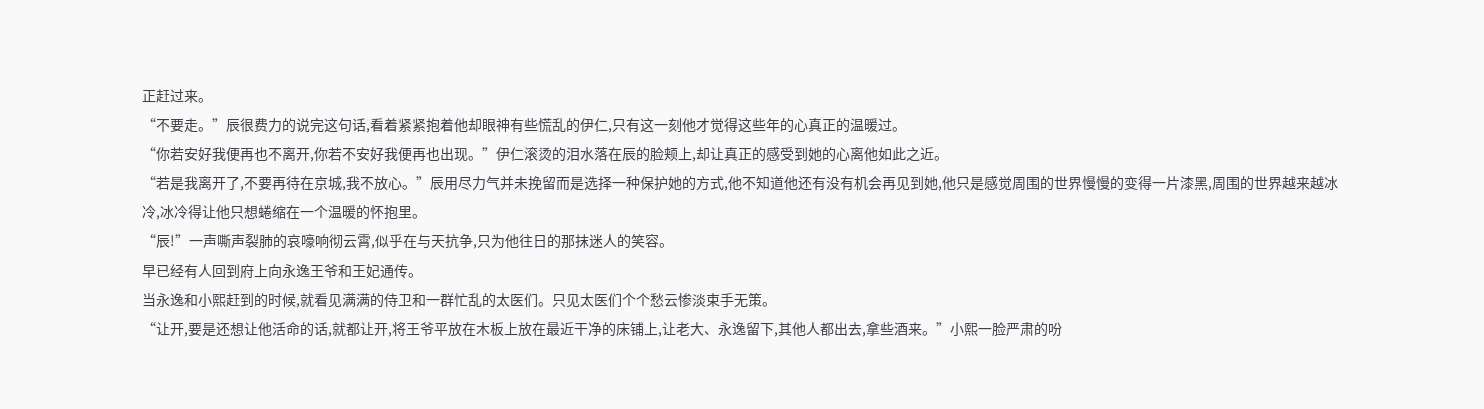正赶过来。
“不要走。”辰很费力的说完这句话,看着紧紧抱着他却眼神有些慌乱的伊仁,只有这一刻他才觉得这些年的心真正的温暖过。
“你若安好我便再也不离开,你若不安好我便再也出现。”伊仁滚烫的泪水落在辰的脸颊上,却让真正的感受到她的心离他如此之近。
“若是我离开了,不要再待在京城,我不放心。”辰用尽力气并未挽留而是选择一种保护她的方式,他不知道他还有没有机会再见到她,他只是感觉周围的世界慢慢的变得一片漆黑,周围的世界越来越冰冷,冰冷得让他只想蜷缩在一个温暖的怀抱里。
“辰!”一声嘶声裂肺的哀嚎响彻云霄,似乎在与天抗争,只为他往日的那抹迷人的笑容。
早已经有人回到府上向永逸王爷和王妃通传。
当永逸和小熙赶到的时候,就看见满满的侍卫和一群忙乱的太医们。只见太医们个个愁云惨淡束手无策。
“让开,要是还想让他活命的话,就都让开,将王爷平放在木板上放在最近干净的床铺上,让老大、永逸留下,其他人都出去,拿些酒来。”小熙一脸严肃的吩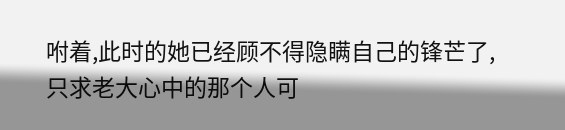咐着,此时的她已经顾不得隐瞒自己的锋芒了,只求老大心中的那个人可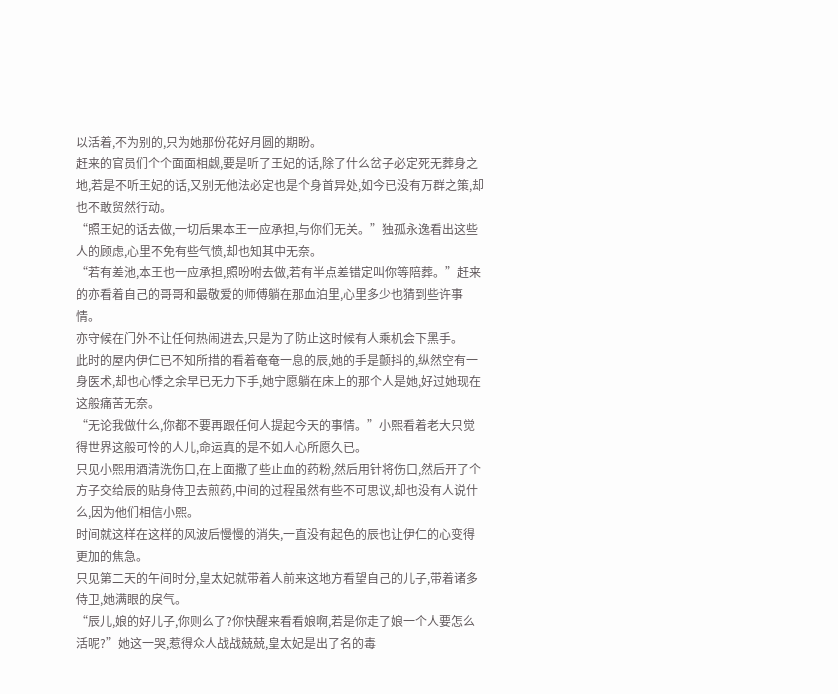以活着,不为别的,只为她那份花好月圆的期盼。
赶来的官员们个个面面相觑,要是听了王妃的话,除了什么岔子必定死无葬身之地,若是不听王妃的话,又别无他法必定也是个身首异处,如今已没有万群之策,却也不敢贸然行动。
“照王妃的话去做,一切后果本王一应承担,与你们无关。”独孤永逸看出这些人的顾虑,心里不免有些气愤,却也知其中无奈。
“若有差池,本王也一应承担,照吩咐去做,若有半点差错定叫你等陪葬。”赶来的亦看着自己的哥哥和最敬爱的师傅躺在那血泊里,心里多少也猜到些许事情。
亦守候在门外不让任何热闹进去,只是为了防止这时候有人乘机会下黑手。
此时的屋内伊仁已不知所措的看着奄奄一息的辰,她的手是颤抖的,纵然空有一身医术,却也心悸之余早已无力下手,她宁愿躺在床上的那个人是她,好过她现在这般痛苦无奈。
“无论我做什么,你都不要再跟任何人提起今天的事情。”小熙看着老大只觉得世界这般可怜的人儿,命运真的是不如人心所愿久已。
只见小熙用酒清洗伤口,在上面撒了些止血的药粉,然后用针将伤口,然后开了个方子交给辰的贴身侍卫去煎药,中间的过程虽然有些不可思议,却也没有人说什么,因为他们相信小熙。
时间就这样在这样的风波后慢慢的消失,一直没有起色的辰也让伊仁的心变得更加的焦急。
只见第二天的午间时分,皇太妃就带着人前来这地方看望自己的儿子,带着诸多侍卫,她满眼的戾气。
“辰儿,娘的好儿子,你则么了?你快醒来看看娘啊,若是你走了娘一个人要怎么活呢?”她这一哭,惹得众人战战兢兢,皇太妃是出了名的毒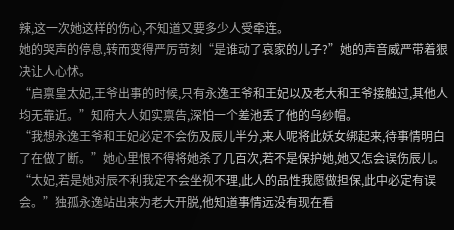辣,这一次她这样的伤心,不知道又要多少人受牵连。
她的哭声的停息,转而变得严厉苛刻“是谁动了哀家的儿子?”她的声音威严带着狠决让人心怵。
“启禀皇太妃,王爷出事的时候,只有永逸王爷和王妃以及老大和王爷接触过,其他人均无靠近。”知府大人如实禀告,深怕一个差池丢了他的乌纱帽。
“我想永逸王爷和王妃必定不会伤及辰儿半分,来人呢将此妖女绑起来,待事情明白了在做了断。”她心里恨不得将她杀了几百次,若不是保护她,她又怎会误伤辰儿。
“太妃,若是她对辰不利我定不会坐视不理,此人的品性我愿做担保,此中必定有误会。”独孤永逸站出来为老大开脱,他知道事情远没有现在看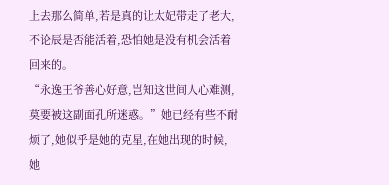上去那么简单,若是真的让太妃带走了老大,不论辰是否能活着,恐怕她是没有机会活着回来的。
“永逸王爷善心好意,岂知这世间人心难测,莫要被这副面孔所迷惑。”她已经有些不耐烦了,她似乎是她的克星,在她出现的时候,她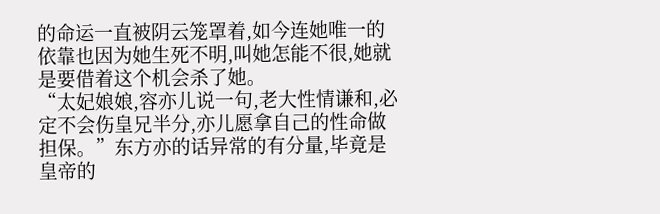的命运一直被阴云笼罩着,如今连她唯一的依靠也因为她生死不明,叫她怎能不很,她就是要借着这个机会杀了她。
“太妃娘娘,容亦儿说一句,老大性情谦和,必定不会伤皇兄半分,亦儿愿拿自己的性命做担保。”东方亦的话异常的有分量,毕竟是皇帝的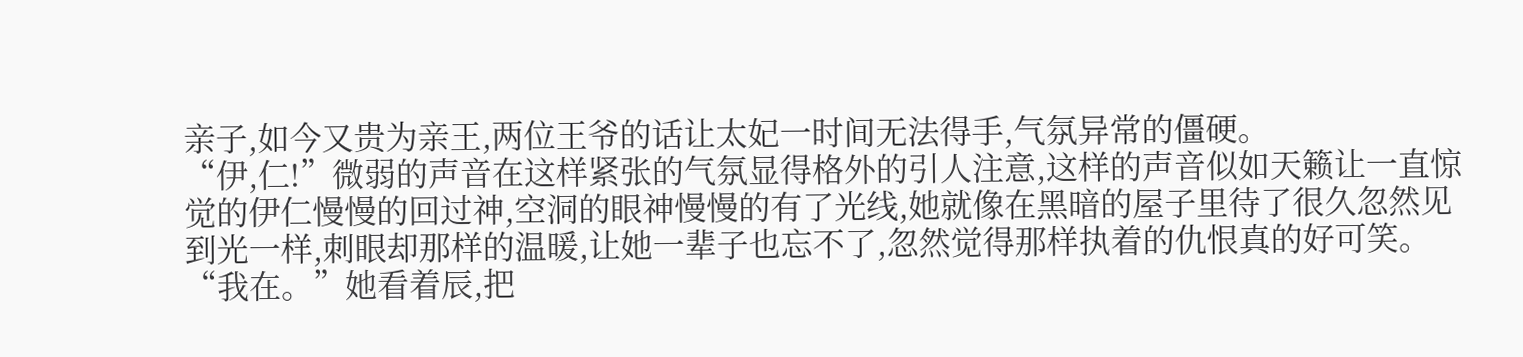亲子,如今又贵为亲王,两位王爷的话让太妃一时间无法得手,气氛异常的僵硬。
“伊,仁!”微弱的声音在这样紧张的气氛显得格外的引人注意,这样的声音似如天籁让一直惊觉的伊仁慢慢的回过神,空洞的眼神慢慢的有了光线,她就像在黑暗的屋子里待了很久忽然见到光一样,刺眼却那样的温暖,让她一辈子也忘不了,忽然觉得那样执着的仇恨真的好可笑。
“我在。”她看着辰,把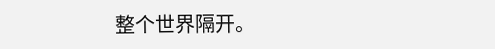整个世界隔开。